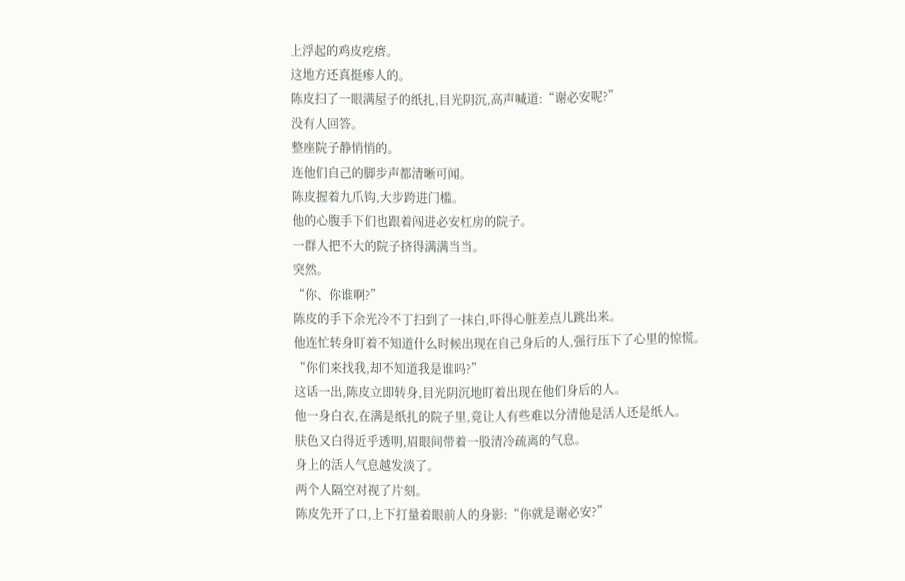上浮起的鸡皮疙瘩。
这地方还真挺瘆人的。
陈皮扫了一眼满屋子的纸扎,目光阴沉,高声喊道:“谢必安呢?”
没有人回答。
整座院子静悄悄的。
连他们自己的脚步声都清晰可闻。
陈皮握着九爪钩,大步跨进门槛。
他的心腹手下们也跟着闯进必安杠房的院子。
一群人把不大的院子挤得满满当当。
突然。
“你、你谁啊?”
陈皮的手下余光冷不丁扫到了一抹白,吓得心脏差点儿跳出来。
他连忙转身盯着不知道什么时候出现在自己身后的人,强行压下了心里的惊慌。
“你们来找我,却不知道我是谁吗?”
这话一出,陈皮立即转身,目光阴沉地盯着出现在他们身后的人。
他一身白衣,在满是纸扎的院子里,竟让人有些难以分清他是活人还是纸人。
肤色又白得近乎透明,眉眼间带着一股清冷疏离的气息。
身上的活人气息越发淡了。
两个人隔空对视了片刻。
陈皮先开了口,上下打量着眼前人的身影:“你就是谢必安?”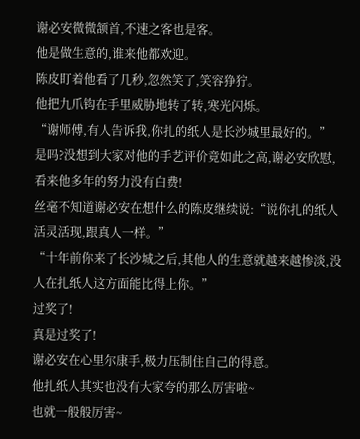谢必安微微颔首,不速之客也是客。
他是做生意的,谁来他都欢迎。
陈皮盯着他看了几秒,忽然笑了,笑容狰狞。
他把九爪钩在手里威胁地转了转,寒光闪烁。
“谢师傅,有人告诉我,你扎的纸人是长沙城里最好的。”
是吗?没想到大家对他的手艺评价竟如此之高,谢必安欣慰,看来他多年的努力没有白费!
丝毫不知道谢必安在想什么的陈皮继续说:“说你扎的纸人活灵活现,跟真人一样。”
“十年前你来了长沙城之后,其他人的生意就越来越惨淡,没人在扎纸人这方面能比得上你。”
过奖了!
真是过奖了!
谢必安在心里尔康手,极力压制住自己的得意。
他扎纸人其实也没有大家夸的那么厉害啦~
也就一般般厉害~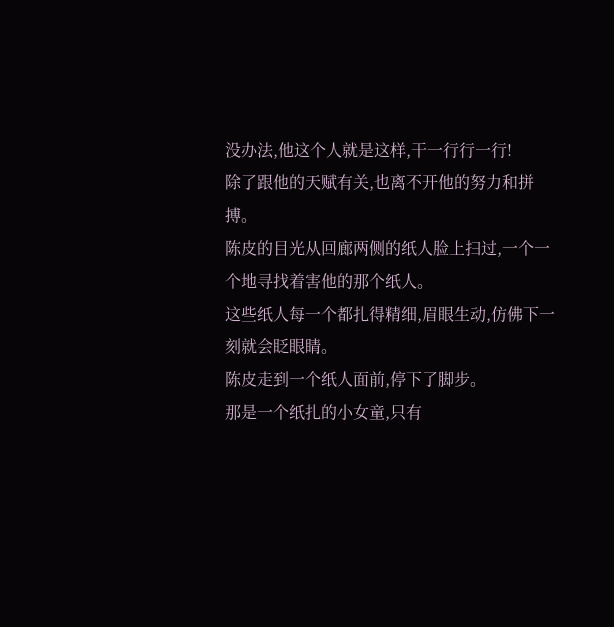没办法,他这个人就是这样,干一行行一行!
除了跟他的天赋有关,也离不开他的努力和拼搏。
陈皮的目光从回廊两侧的纸人脸上扫过,一个一个地寻找着害他的那个纸人。
这些纸人每一个都扎得精细,眉眼生动,仿佛下一刻就会眨眼睛。
陈皮走到一个纸人面前,停下了脚步。
那是一个纸扎的小女童,只有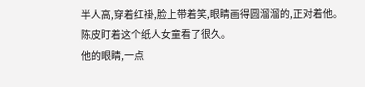半人高,穿着红褂,脸上带着笑,眼睛画得圆溜溜的,正对着他。
陈皮盯着这个纸人女童看了很久。
他的眼睛,一点